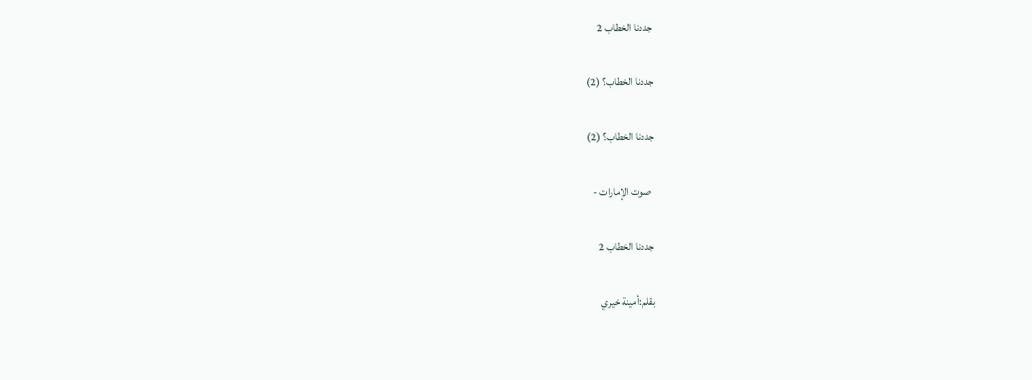جددنا الخطاب 2

جددنا الخطاب؟ (2)

جددنا الخطاب؟ (2)

 صوت الإمارات -

جددنا الخطاب 2

بقلم:أمينة خيري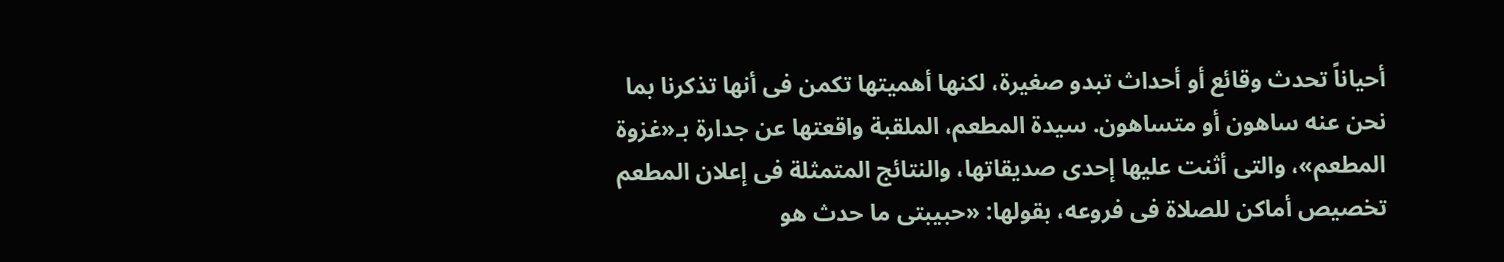أحياناً تحدث وقائع أو أحداث تبدو صغيرة، لكنها أهميتها تكمن فى أنها تذكرنا بما نحن عنه ساهون أو متساهون. سيدة المطعم، الملقبة واقعتها عن جدارة بـ«غزوة المطعم»، والتى أثنت عليها إحدى صديقاتها، والنتائج المتمثلة فى إعلان المطعم تخصيص أماكن للصلاة فى فروعه، بقولها: «حبيبتى ما حدث هو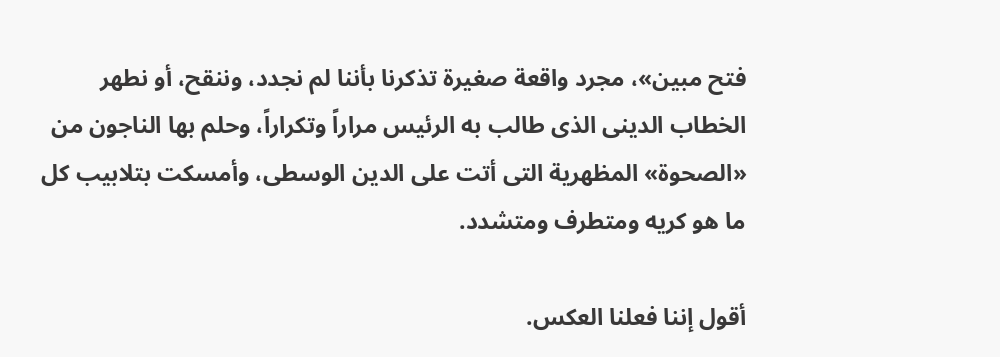فتح مبين»، مجرد واقعة صغيرة تذكرنا بأننا لم نجدد، وننقح، أو نطهر الخطاب الدينى الذى طالب به الرئيس مراراً وتكراراً، وحلم بها الناجون من «الصحوة» المظهرية التى أتت على الدين الوسطى، وأمسكت بتلابيب كل ما هو كريه ومتطرف ومتشدد.

أقول إننا فعلنا العكس.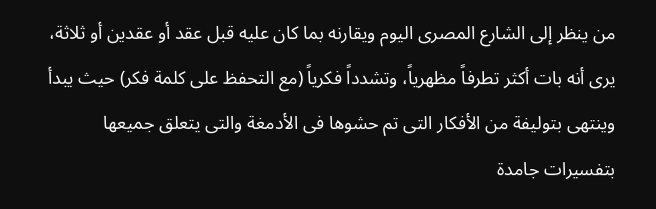من ينظر إلى الشارع المصرى اليوم ويقارنه بما كان عليه قبل عقد أو عقدين أو ثلاثة، يرى أنه بات أكثر تطرفاً مظهرياً، وتشدداً فكرياً (مع التحفظ على كلمة فكر) حيث يبدأ وينتهى بتوليفة من الأفكار التى تم حشوها فى الأدمغة والتى يتعلق جميعها بتفسيرات جامدة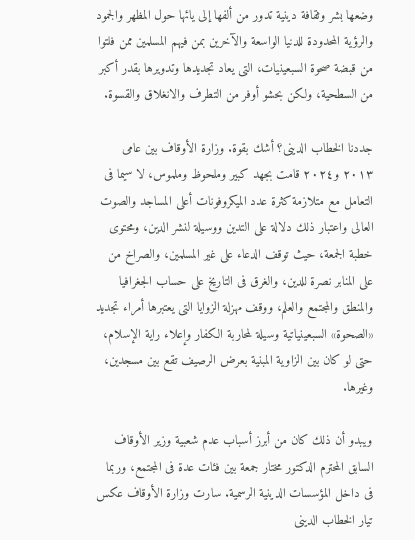وضعها بشر وثقافة دينية تدور من ألفها إلى يائها حول المظهر والجمود والرؤية المحدودة للدنيا الواسعة والآخرين بمن فيهم المسلمين ممن فلتوا من قبضة صحوة السبعينيات، التى يعاد تجديدها وتدويرها بقدر أكبر من السطحية، ولكن بحشو أوفر من التطرف والانغلاق والقسوة.

جددنا الخطاب الدينى؟ أشك بقوة. وزارة الأوقاف بين عامى ٢٠١٣ و٢٠٢٤ قامت بجهد كبير وملحوظ وملموس، لا سيما فى التعامل مع متلازمة كثرة عدد الميكروفونات أعلى المساجد والصوت العالى واعتبار ذلك دلالة على التدين ووسيلة لنشر الدين، ومحتوى خطبة الجمعة، حيث توقف الدعاء على غير المسلمين، والصراخ من على المنابر نصرة للدين، والغرق فى التاريخ على حساب الجغرافيا والمنطق والمجتمع والعلم، ووقف مهزلة الزوايا التى يعتبرها أمراء تجديد «الصحوة» السبعينياتية وسيلة لمحاربة الكفار وإعلاء راية الإسلام، حتى لو كان بين الزاوية المبنية بعرض الرصيف تقع بين مسجدين، وغيرها.

ويبدو أن ذلك كان من أبرز أسباب عدم شعبية وزير الأوقاف السابق المحترم الدكتور مختار جمعة بين فئات عدة فى المجتمع، وربما فى داخل المؤسسات الدينية الرسمية. سارت وزارة الأوقاف عكس تيار الخطاب الدينى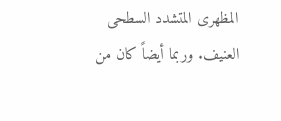المظهرى المتشدد السطحى العنيف. وربما أيضاً كان من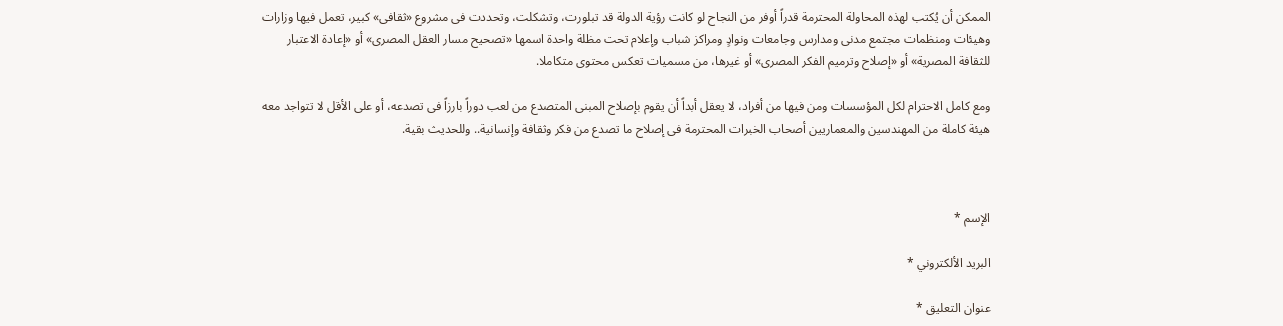الممكن أن يُكتب لهذه المحاولة المحترمة قدراً أوفر من النجاح لو كانت رؤية الدولة قد تبلورت، وتشكلت، وتحددت فى مشروع «ثقافى» كبير، تعمل فيها وزارات وهيئات ومنظمات مجتمع مدنى ومدارس وجامعات ونوادٍ ومراكز شباب وإعلام تحت مظلة واحدة اسمها «تصحيح مسار العقل المصرى» أو «إعادة الاعتبار للثقافة المصرية» أو «إصلاح وترميم الفكر المصرى» أو غيرها، من مسميات تعكس محتوى متكاملا.

ومع كامل الاحترام لكل المؤسسات ومن فيها من أفراد، لا يعقل أبداً أن يقوم بإصلاح المبنى المتصدع من لعب دوراً بارزاً فى تصدعه، أو على الأقل لا تتواجد معه هيئة كاملة من المهندسين والمعماريين أصحاب الخبرات المحترمة فى إصلاح ما تصدع من فكر وثقافة وإنسانية.. وللحديث بقية.



الإسم *

البريد الألكتروني *

عنوان التعليق *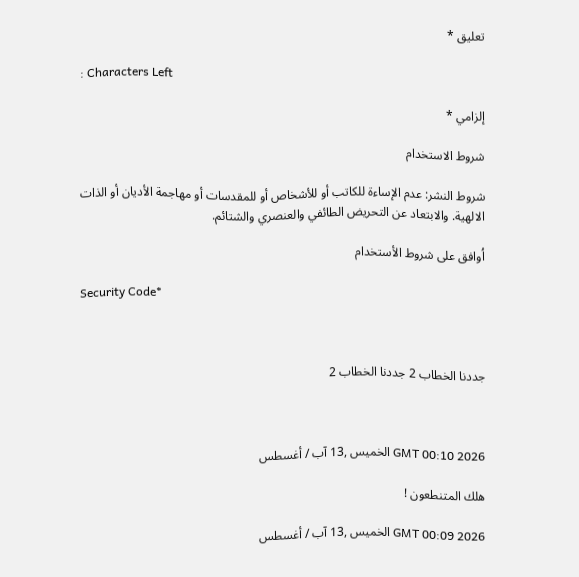تعليق *

: Characters Left

إلزامي *

شروط الاستخدام

شروط النشر: عدم الإساءة للكاتب أو للأشخاص أو للمقدسات أو مهاجمة الأديان أو الذات الالهية. والابتعاد عن التحريض الطائفي والعنصري والشتائم.

اُوافق على شروط الأستخدام

Security Code*



جددنا الخطاب 2 جددنا الخطاب 2



GMT 00:10 2026 الخميس ,13 آب / أغسطس

هلك المتنطعون !

GMT 00:09 2026 الخميس ,13 آب / أغسطس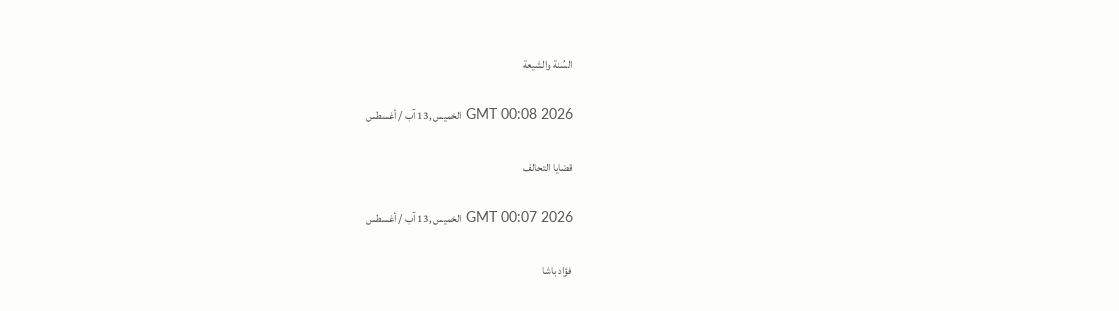السُنة والشيعة

GMT 00:08 2026 الخميس ,13 آب / أغسطس

قضايا التحالف

GMT 00:07 2026 الخميس ,13 آب / أغسطس

فؤاد باشا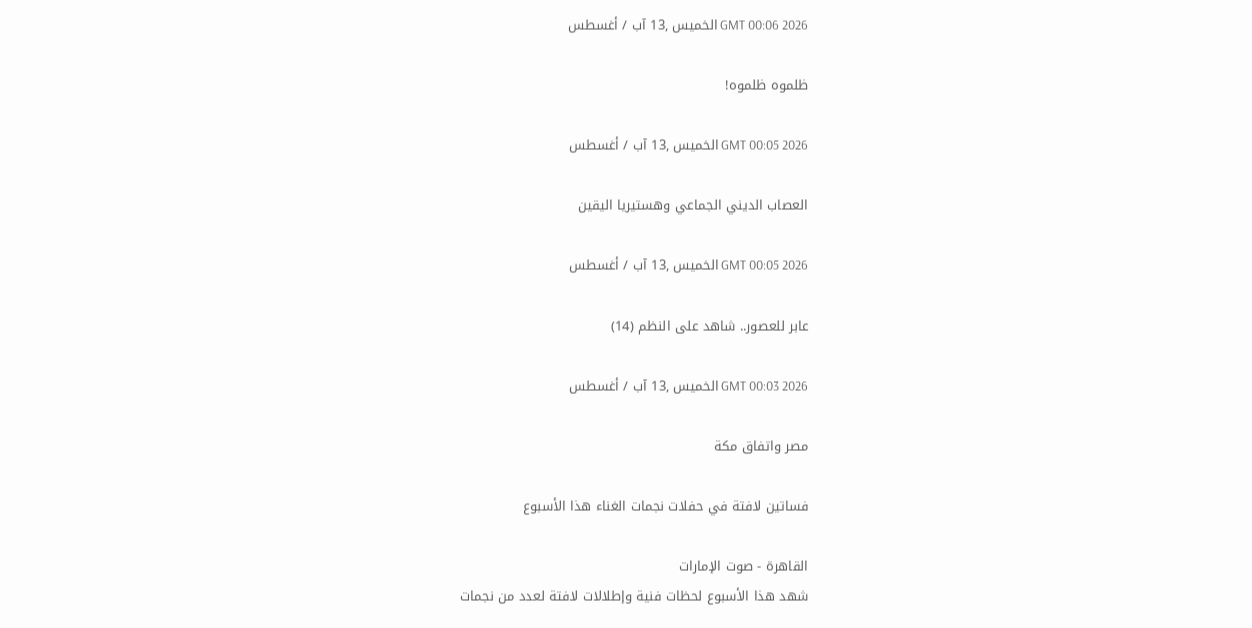GMT 00:06 2026 الخميس ,13 آب / أغسطس

ظلموه ظلموه!

GMT 00:05 2026 الخميس ,13 آب / أغسطس

العصاب الديني الجماعي وهستيريا اليقين

GMT 00:05 2026 الخميس ,13 آب / أغسطس

عابر للعصور.. شاهد على النظم (14)

GMT 00:03 2026 الخميس ,13 آب / أغسطس

مصر واتفاق مكة

فساتين لافتة في حفلات نجمات الغناء هذا الأسبوع

القاهرة - صوت الإمارات
شهد هذا الأسبوع لحظات فنية وإطلالات لافتة لعدد من نجمات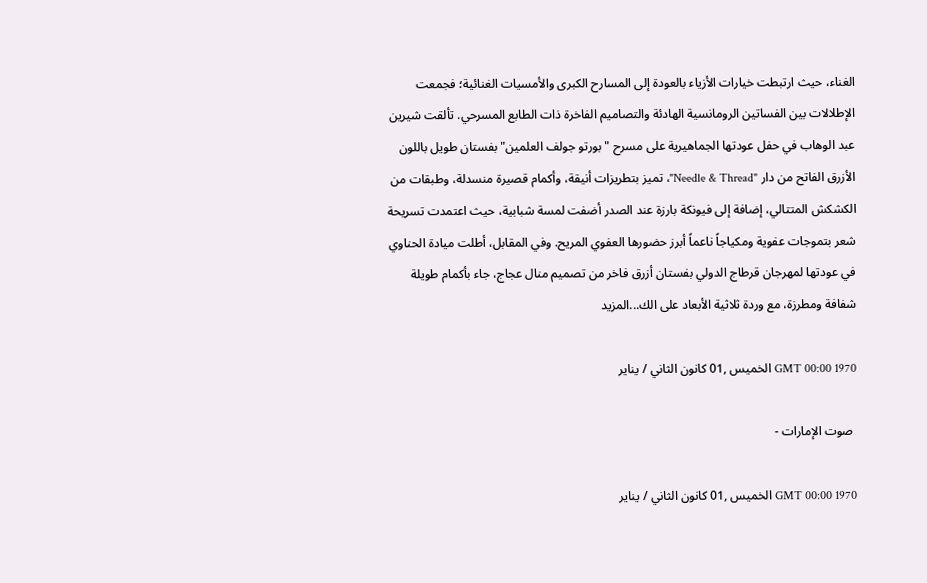الغناء، حيث ارتبطت خيارات الأزياء بالعودة إلى المسارح الكبرى والأمسيات الغنائية؛ فجمعت الإطلالات بين الفساتين الرومانسية الهادئة والتصاميم الفاخرة ذات الطابع المسرحي. تألقت شيرين عبد الوهاب في حفل عودتها الجماهيرية على مسرح "بورتو جولف العلمين" بفستان طويل باللون الأزرق الفاتح من دار "Needle & Thread"، تميز بتطريزات أنيقة، وأكمام قصيرة منسدلة، وطبقات من الكشكش المتتالي، إضافة إلى فيونكة بارزة عند الصدر أضفت لمسة شبابية، حيث اعتمدت تسريحة شعر بتموجات عفوية ومكياجاً ناعماً أبرز حضورها العفوي المريح. وفي المقابل، أطلت ميادة الحناوي في عودتها لمهرجان قرطاج الدولي بفستان أزرق فاخر من تصميم منال عجاج، جاء بأكمام طويلة شفافة ومطرزة، مع وردة ثلاثية الأبعاد على الك...المزيد

GMT 00:00 1970 الخميس ,01 كانون الثاني / يناير

 صوت الإمارات -

GMT 00:00 1970 الخميس ,01 كانون الثاني / يناير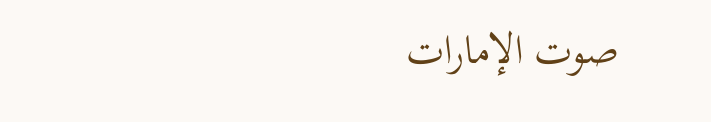صوت الإمارات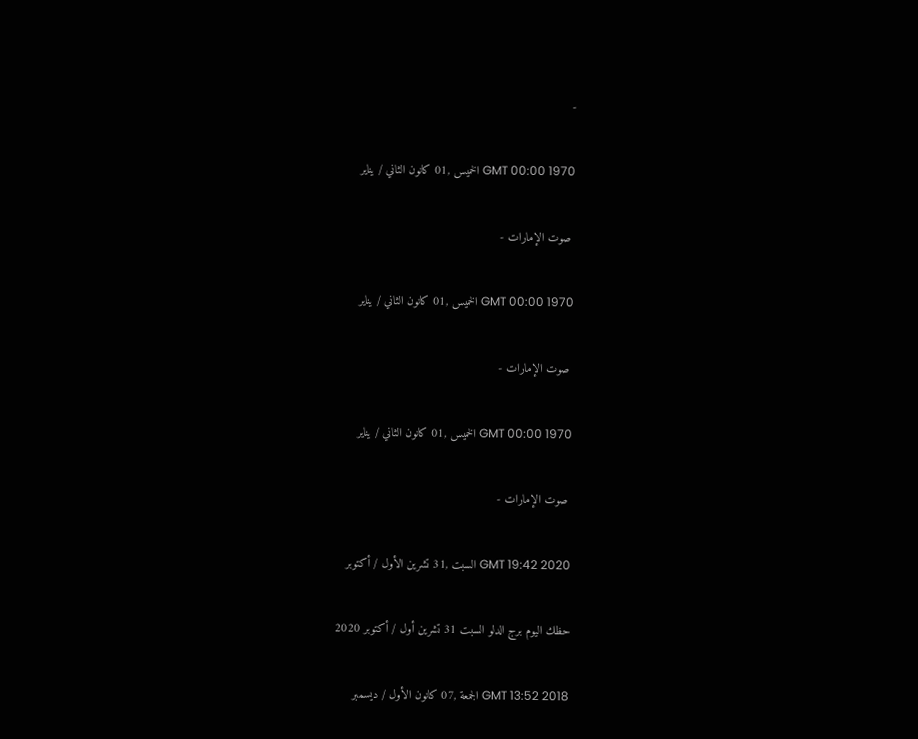-

GMT 00:00 1970 الخميس ,01 كانون الثاني / يناير

 صوت الإمارات -

GMT 00:00 1970 الخميس ,01 كانون الثاني / يناير

 صوت الإمارات -

GMT 00:00 1970 الخميس ,01 كانون الثاني / يناير

 صوت الإمارات -

GMT 19:42 2020 السبت ,31 تشرين الأول / أكتوبر

حظك اليوم برج الدلو السبت 31 تشرين أول / أكتوبر 2020

GMT 13:52 2018 الجمعة ,07 كانون الأول / ديسمبر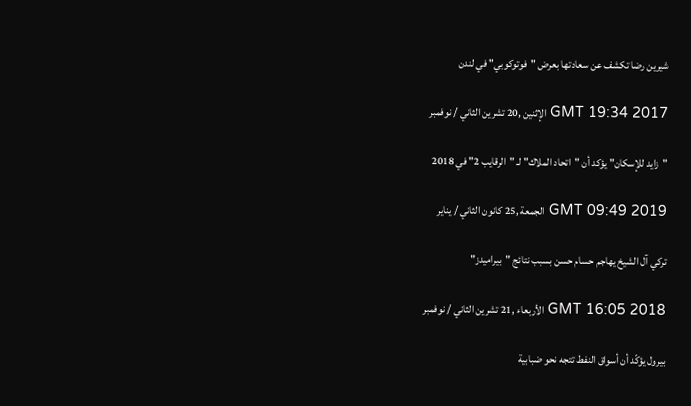شيرين رضا تكشف عن سعادتها بعرض "فوتوكوبي" في لندن

GMT 19:34 2017 الإثنين ,20 تشرين الثاني / نوفمبر

"زايد للإسكان" يؤكد أن "اتحاد الملاك" لـ "الرقايب 2" في 2018

GMT 09:49 2019 الجمعة ,25 كانون الثاني / يناير

تركي آل الشيخ يهاجم حسام حسن بسبب نتائج "بيراميدز"

GMT 16:05 2018 الأربعاء ,21 تشرين الثاني / نوفمبر

بيرول يؤكّد أن أسواق النفط تتجه نحو ضبابية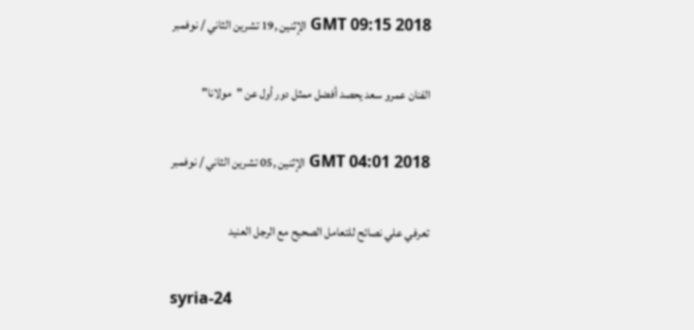GMT 09:15 2018 الإثنين ,19 تشرين الثاني / نوفمبر

الفنان عمرو سعد يحصد أفضل ممثل دور أول عن "مولانا"

GMT 04:01 2018 الإثنين ,05 تشرين الثاني / نوفمبر

تعرفي علي نصائح للتعامل الصحيح مع الرجل العنيد

syria-24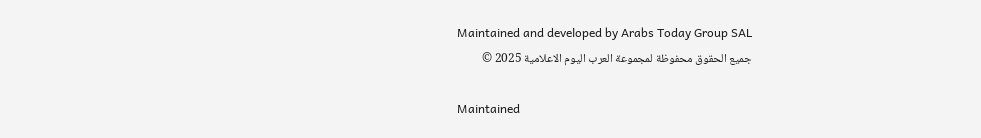Maintained and developed by Arabs Today Group SAL
جميع الحقوق محفوظة لمجموعة العرب اليوم الاعلامية 2025 ©

Maintained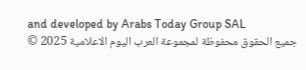and developed by Arabs Today Group SAL
جميع الحقوق محفوظة لمجموعة العرب اليوم الاعلامية 2025 ©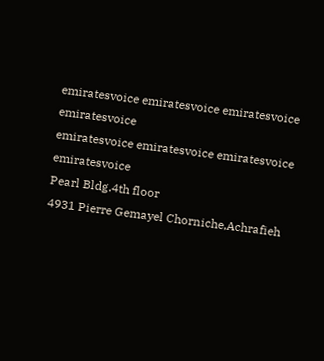emiratesvoice emiratesvoice emiratesvoice emiratesvoice
emiratesvoice emiratesvoice emiratesvoice
emiratesvoice
Pearl Bldg.4th floor
4931 Pierre Gemayel Chorniche,Achrafieh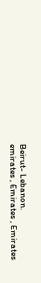Beirut- Lebanon.
emirates , Emirates , Emirates